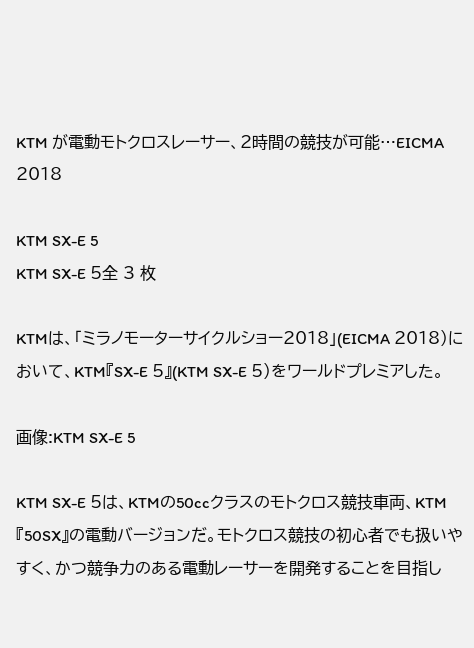KTM が電動モトクロスレーサー、2時間の競技が可能…EICMA 2018

KTM SX-E 5
KTM SX-E 5全 3 枚

KTMは、「ミラノモーターサイクルショー2018」(EICMA 2018)において、KTM『SX-E 5』(KTM SX-E 5)をワールドプレミアした。

画像:KTM SX-E 5

KTM SX-E 5は、KTMの50ccクラスのモトクロス競技車両、KTM『50SX』の電動バージョンだ。モトクロス競技の初心者でも扱いやすく、かつ競争力のある電動レーサーを開発することを目指し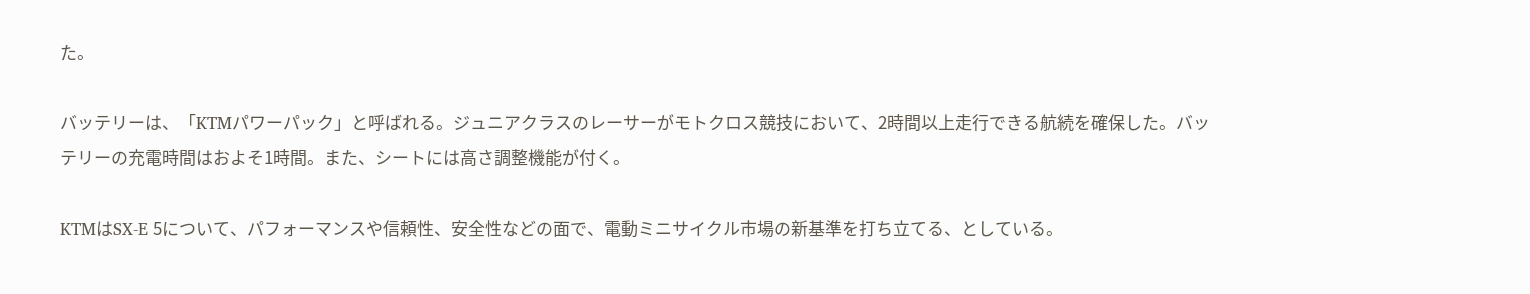た。

バッテリーは、「KTMパワーパック」と呼ばれる。ジュニアクラスのレーサーがモトクロス競技において、2時間以上走行できる航続を確保した。バッテリーの充電時間はおよそ1時間。また、シートには高さ調整機能が付く。

KTMはSX-E 5について、パフォーマンスや信頼性、安全性などの面で、電動ミニサイクル市場の新基準を打ち立てる、としている。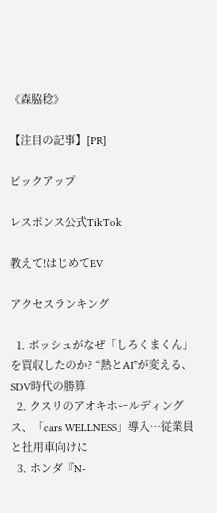《森脇稔》

【注目の記事】[PR]

ピックアップ

レスポンス公式TikTok

教えて!はじめてEV

アクセスランキング

  1. ボッシュがなぜ「しろくまくん」を買収したのか? “熱とAI”が変える、SDV時代の勝算
  2. クスリのアオキホールディングス、「cars WELLNESS」導入…従業員と社用車向けに
  3. ホンダ『N-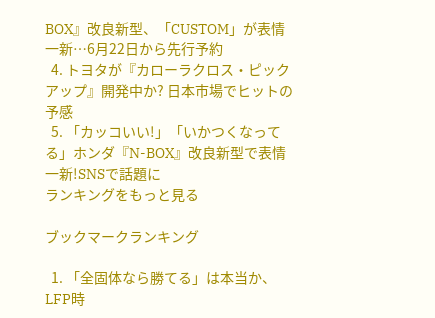BOX』改良新型、「CUSTOM」が表情一新…6月22日から先行予約
  4. トヨタが『カローラクロス・ピックアップ』開発中か? 日本市場でヒットの予感
  5. 「カッコいい!」「いかつくなってる」ホンダ『N-BOX』改良新型で表情一新!SNSで話題に
ランキングをもっと見る

ブックマークランキング

  1. 「全固体なら勝てる」は本当か、LFP時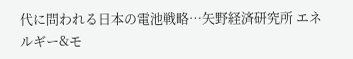代に問われる日本の電池戦略…矢野経済研究所 エネルギー&モ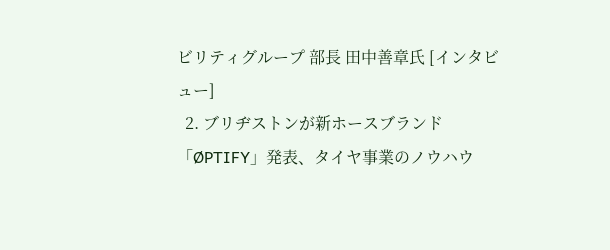ビリティグループ 部長 田中善章氏 [インタビュー]
  2. ブリヂストンが新ホースブランド「ØPTIFY」発表、タイヤ事業のノウハウ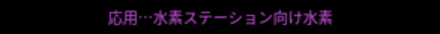応用…水素ステーション向け水素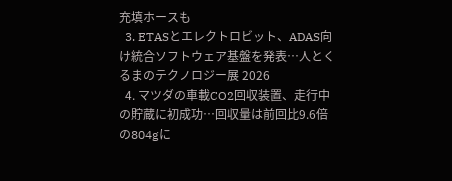充填ホースも
  3. ETASとエレクトロビット、ADAS向け統合ソフトウェア基盤を発表…人とくるまのテクノロジー展 2026
  4. マツダの車載CO2回収装置、走行中の貯蔵に初成功…回収量は前回比9.6倍の804gに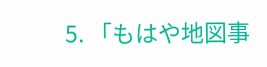5. 「もはや地図事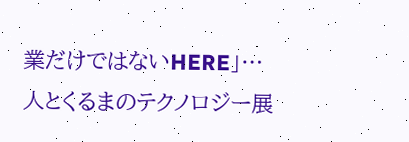業だけではないHERE」…人とくるまのテクノロジー展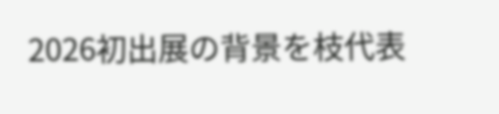2026初出展の背景を枝代表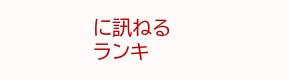に訊ねる
ランキ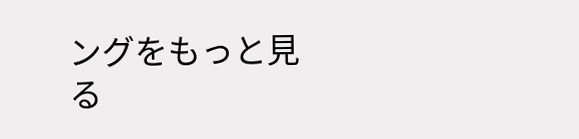ングをもっと見る